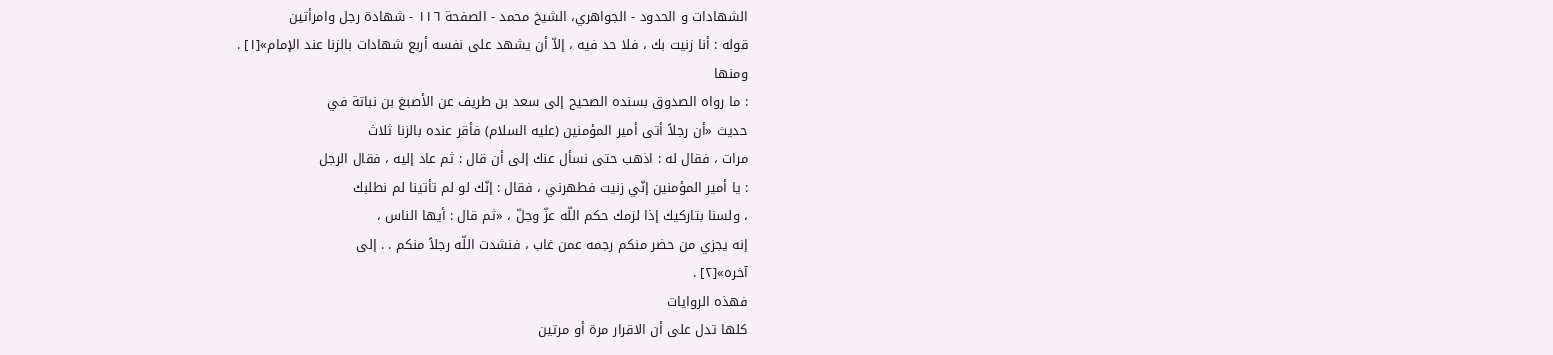الشهادات و الحدود - الجواهري، الشيخ محمد - الصفحة ١١٦ - شهادة رجل وامرأتين
قوله : أنا زنيت بك ، فلا حد فيه ، إلاّ أن يشهد على نفسه أربع شهادات بالزنا عند الإمام»[١] .
ومنها
: ما رواه الصدوق بسنده الصحيح إلى سعد بن طريف عن الأصبغ بن نباتة في
حديث «أن رجلاً أتى أمير المؤمنين (عليه السلام) فأقر عنده بالزنا ثلاث
مرات ، فقال له : اذهب حتى نسأل عنك إلى أن قال : ثم عاد إليه ، فقال الرجل
: يا أمير المؤمنين إنّي زنيت فطهرني ، فقال : إنّك لو لم تأتينا لم نطلبك
، ولسنا بتاركيك إذا لزمك حكم اللّه عزّ وجلّ ، «ثم قال : أيها الناس ،
إنه يجزي من حضر منكم رجمه عمن غاب ، فنشدت اللّه رجلاً منكم . . إلى
آخره»[٢] .
فهذه الروايات
كلها تدل على أن الاقرار مرة أو مرتين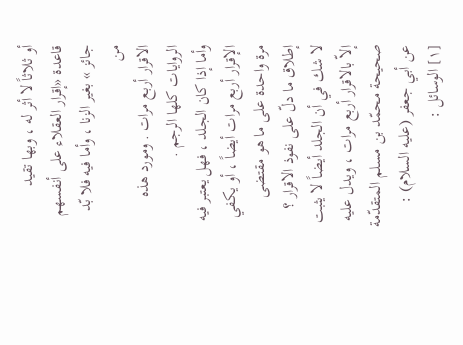أو ثلاثاً لا أثر له ، وبها تقيد
قاعدة «إقرار العقلاء على أنفسهم جائز » بغير الزنا ، وأما فيه فلا بّد من
الاقرار أربع مرات . ومورد هذه الروايات كلها الرجم .
وأما إذا كان الجلد ، فهل يعتبر فيه الإقرار أربع مرات أيضاً ، أو يكفي مرة واحدة على ما هو مقتضى إطلاق ما دلّ على نفوذ الاقرار ؟
لا شك في أن الجلد أيضاً لا يثبت إلاّ بالاقرار أربع مرات ، ويدل عليه صحيحة محمّد بن مسلم المتقدّمة عن أبي جعفر (عليه السلام) :
[١] الوسائل :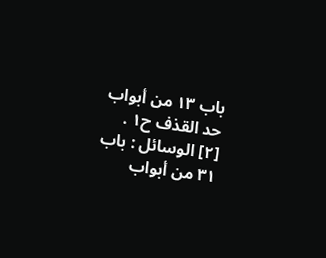باب ١٣ من أبواب حد القذف ح١ .
[٢] الوسائل : باب ٣١ من أبواب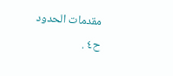مقدمات الحدود ح٤ .